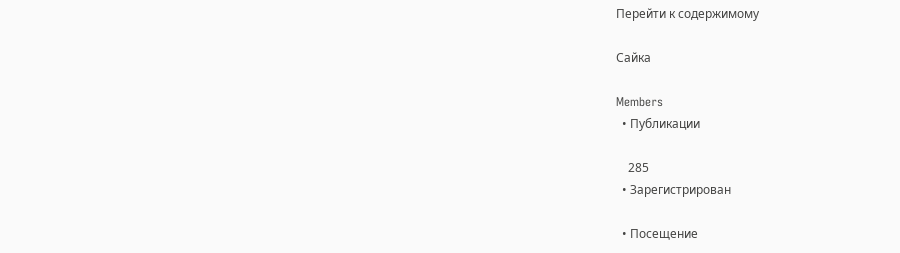Перейти к содержимому

Сайка

Members
  • Публикации

    285
  • Зарегистрирован

  • Посещение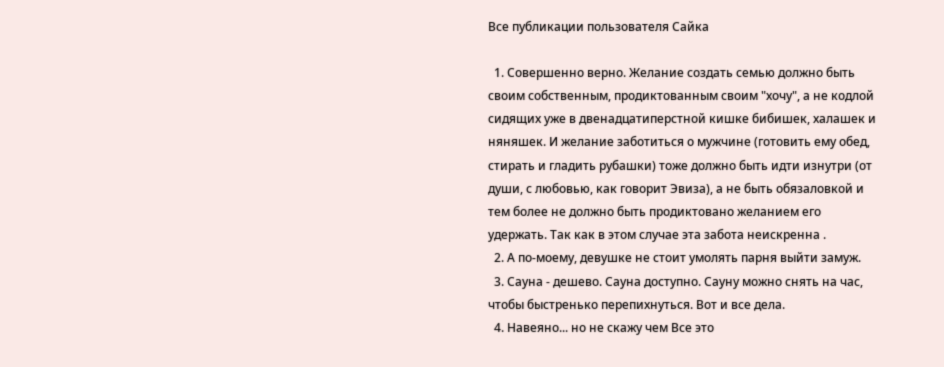Все публикации пользователя Сайка

  1. Совершенно верно. Желание создать семью должно быть своим собственным, продиктованным своим "хочу", а не кодлой сидящих уже в двенадцатиперстной кишке бибишек, халашек и няняшек. И желание заботиться о мужчине (готовить ему обед, стирать и гладить рубашки) тоже должно быть идти изнутри (от души, с любовью, как говорит Эвиза), а не быть обязаловкой и тем более не должно быть продиктовано желанием его удержать. Так как в этом случае эта забота неискренна .
  2. А по-моему, девушке не стоит умолять парня выйти замуж.
  3. Сауна - дешево. Сауна доступно. Сауну можно снять на час, чтобы быстренько перепихнуться. Вот и все дела.
  4. Навеяно... но не скажу чем Все это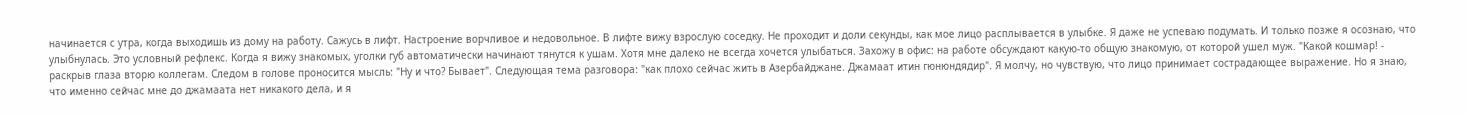начинается с утра, когда выходишь из дому на работу. Сажусь в лифт. Настроение ворчливое и недовольное. В лифте вижу взрослую соседку. Не проходит и доли секунды, как мое лицо расплывается в улыбке. Я даже не успеваю подумать. И только позже я осознаю, что улыбнулась. Это условный рефлекс. Когда я вижу знакомых, уголки губ автоматически начинают тянутся к ушам. Хотя мне далеко не всегда хочется улыбаться. Захожу в офис: на работе обсуждают какую-то общую знакомую, от которой ушел муж. "Какой кошмар! - раскрыв глаза вторю коллегам. Следом в голове проносится мысль: "Ну и что? Бывает". Следующая тема разговора: "как плохо сейчас жить в Азербайджане. Джамаат итин гюнюндядир". Я молчу, но чувствую, что лицо принимает сострадающее выражение. Но я знаю, что именно сейчас мне до джамаата нет никакого дела, и я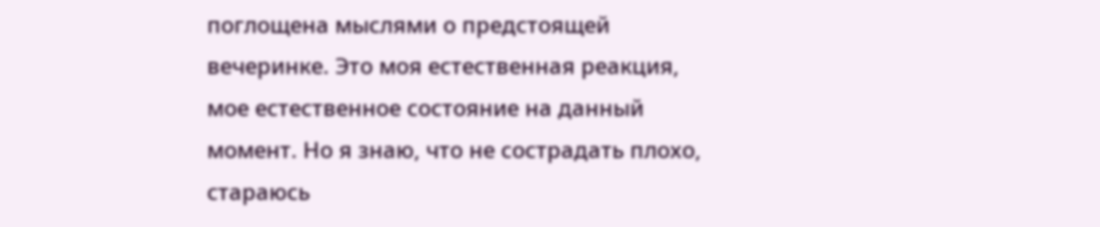поглощена мыслями о предстоящей вечеринке. Это моя естественная реакция, мое естественное состояние на данный момент. Но я знаю, что не сострадать плохо, стараюсь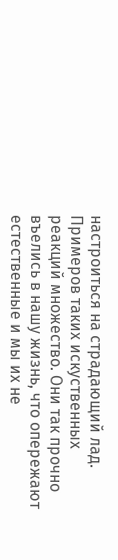настроиться на страдающий лад. Примеров таких искуственных реакций множество. Они так прочно въелись в нашу жизнь, что опережают естественные и мы их не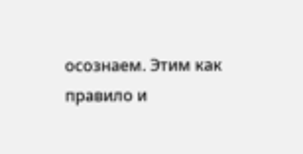осознаем. Этим как правило и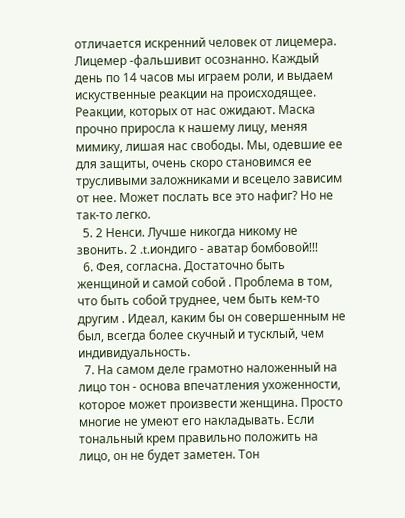отличается искренний человек от лицемера. Лицемер -фальшивит осознанно. Каждый день по 14 часов мы играем роли, и выдаем искуственные реакции на происходящее. Реакции, которых от нас ожидают. Маска прочно приросла к нашему лицу, меняя мимику, лишая нас свободы. Мы, одевшие ее для защиты, очень скоро становимся ее трусливыми заложниками и всецело зависим от нее. Может послать все это нафиг? Но не так-то легко.
  5. 2 Ненси. Лучше никогда никому не звонить. 2 .t.иондиго - аватар бомбовой!!!
  6. Фея, согласна. Достаточно быть женщиной и самой собой . Проблема в том, что быть собой труднее, чем быть кем-то другим . Идеал, каким бы он совершенным не был, всегда более скучный и тусклый, чем индивидуальность.
  7. На самом деле грамотно наложенный на лицо тон - основа впечатления ухоженности, которое может произвести женщина. Просто многие не умеют его накладывать. Если тональный крем правильно положить на лицо, он не будет заметен. Тон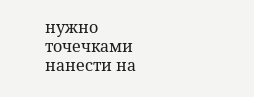нужно точечками нанести на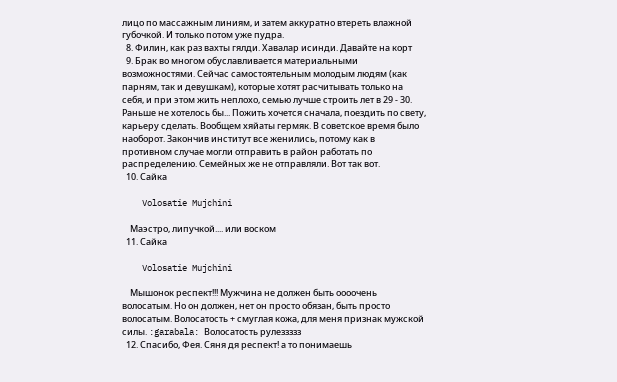лицо по массажным линиям, и затем аккуратно втереть влажной губочкой. И только потом уже пудра.
  8. Филин, как раз вахты гялди. Хавалар исинди. Давайте на корт
  9. Брак во многом обуславливается материальными возможностями. Сейчас самостоятельным молодым людям (как парням, так и девушкам), которые хотят расчитывать только на себя, и при этом жить неплохо, семью лучше строить лет в 29 - 30. Раньше не хотелось бы... Пожить хочется сначала, поездить по свету, карьеру сделать. Вообщем хяйаты гермяк. В советское время было наоборот. Закончив институт все женились, потому как в противном случае могли отправить в район работать по распределению. Семейных же не отправляли. Вот так вот.
  10. Сайка

    Volosatie Mujchini

    Маэстро, липучкой.... или воском
  11. Сайка

    Volosatie Mujchini

    Мышонок респект!!! Мужчина не должен быть оооочень волосатым. Но он должен, нет он просто обязан, быть просто волосатым. Волосатость + смуглая кожа, для меня признак мужской силы. :garabala: Волосатость рулеззззз
  12. Спасибо, Фея. Сяня дя респект! а то понимаешь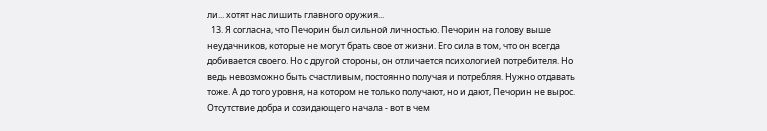ли... хотят нас лишить главного оружия...
  13. Я согласна, что Печорин был сильной личностью. Печорин на голову выше неудачников, которые не могут брать свое от жизни. Его сила в том, что он всегда добивается своего. Но с другой стороны, он отличается психологией потребителя. Но ведь невозможно быть счастливым, постоянно получая и потребляя. Нужно отдавать тоже. А до того уровня, на котором не только получают, но и дают, Печорин не вырос. Отсутствие добра и созидающего начала - вот в чем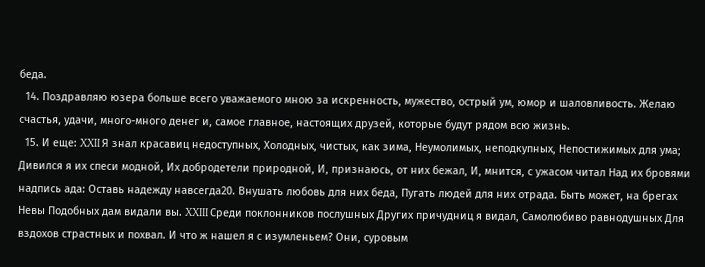беда.
  14. Поздравляю юзера больше всего уважаемого мною за искренность, мужество, острый ум, юмор и шаловливость. Желаю счастья, удачи, много-много денег и, самое главное, настоящих друзей, которые будут рядом всю жизнь.
  15. И еще: XXII Я знал красавиц недоступных, Холодных, чистых, как зима, Неумолимых, неподкупных, Непостижимых для ума; Дивился я их спеси модной, Их добродетели природной, И, признаюсь, от них бежал, И, мнится, с ужасом читал Над их бровями надпись ада: Оставь надежду навсегда20. Внушать любовь для них беда, Пугать людей для них отрада. Быть может, на брегах Невы Подобных дам видали вы. XXIII Среди поклонников послушных Других причудниц я видал, Самолюбиво равнодушных Для вздохов страстных и похвал. И что ж нашел я с изумленьем? Они, суровым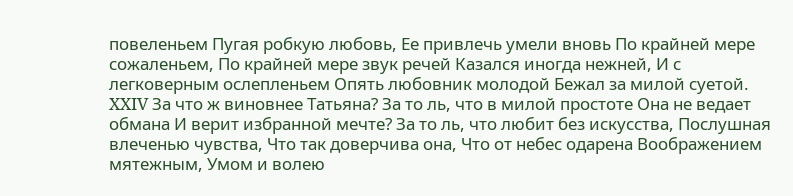повеленьем Пугая робкую любовь, Ее привлечь умели вновь По крайней мере сожаленьем, По крайней мере звук речей Казался иногда нежней, И с легковерным ослепленьем Опять любовник молодой Бежал за милой суетой. XXIV За что ж виновнее Татьяна? За то ль, что в милой простоте Она не ведает обмана И верит избранной мечте? За то ль, что любит без искусства, Послушная влеченью чувства, Что так доверчива она, Что от небес одарена Воображением мятежным, Умом и волею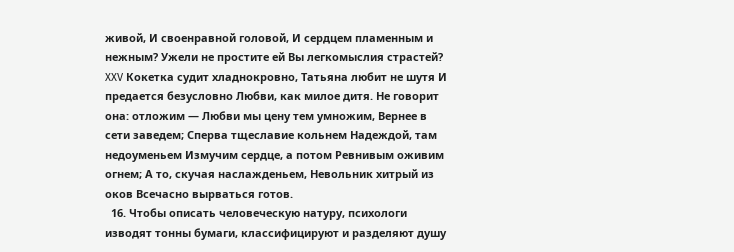живой, И своенравной головой, И сердцем пламенным и нежным? Ужели не простите ей Вы легкомыслия страстей? XXV Кокетка судит хладнокровно, Татьяна любит не шутя И предается безусловно Любви, как милое дитя. Не говорит она: отложим — Любви мы цену тем умножим, Вернее в сети заведем; Сперва тщеславие кольнем Надеждой, там недоуменьем Измучим сердце, а потом Ревнивым оживим огнем; А то, скучая наслажденьем, Невольник хитрый из оков Всечасно вырваться готов.
  16. Чтобы описать человеческую натуру, психологи изводят тонны бумаги, классифицируют и разделяют душу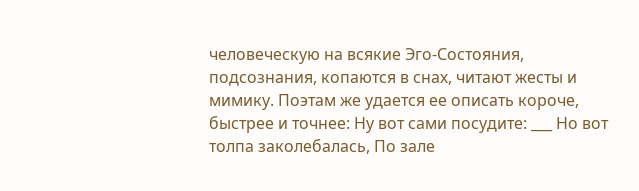человеческую на всякие Эго-Состояния, подсознания, копаются в снах, читают жесты и мимику. Поэтам же удается ее описать короче, быстрее и точнее: Ну вот сами посудите: ___ Но вот толпа заколебалась, По зале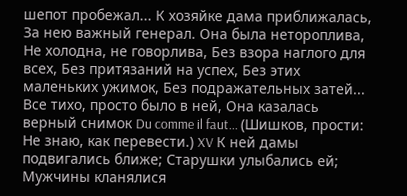шепот пробежал... К хозяйке дама приближалась, За нею важный генерал. Она была нетороплива, Не холодна, не говорлива, Без взора наглого для всех, Без притязаний на успех, Без этих маленьких ужимок, Без подражательных затей... Все тихо, просто было в ней, Она казалась верный снимок Du comme il faut... (Шишков, прости: Не знаю, как перевести.) XV К ней дамы подвигались ближе; Старушки улыбались ей; Мужчины кланялися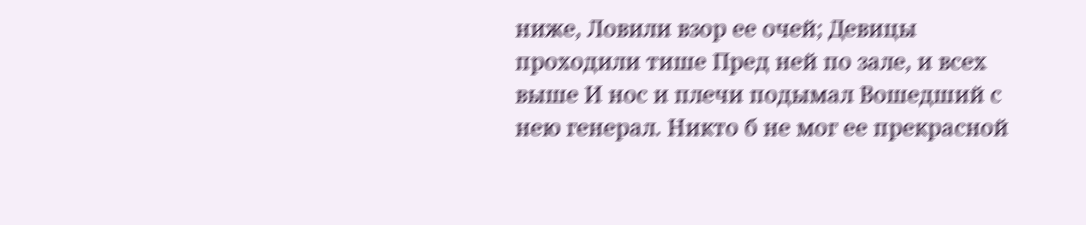ниже, Ловили взор ее очей; Девицы проходили тише Пред ней по зале, и всех выше И нос и плечи подымал Вошедший с нею генерал. Никто б не мог ее прекрасной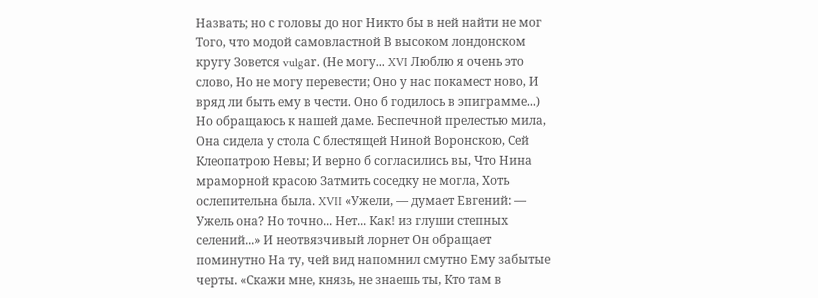Назвать; но с головы до ног Никто бы в ней найти не мог Того, что модой самовластной В высоком лондонском кругу Зовется vulgаr. (Не могу... XVI Люблю я очень это слово, Но не могу перевести; Оно у нас покамест ново, И вряд ли быть ему в чести. Оно б годилось в эпиграмме...) Но обращаюсь к нашей даме. Беспечной прелестью мила, Она сидела у стола С блестящей Ниной Воронскою, Сей Клеопатрою Невы; И верно б согласились вы, Что Нина мраморной красою Затмить соседку не могла, Хоть ослепительна была. XVII «Ужели, — думает Евгений: — Ужель она? Но точно... Нет... Как! из глуши степных селений...» И неотвязчивый лорнет Он обращает поминутно На ту, чей вид напомнил смутно Ему забытые черты. «Скажи мне, князь, не знаешь ты, Кто там в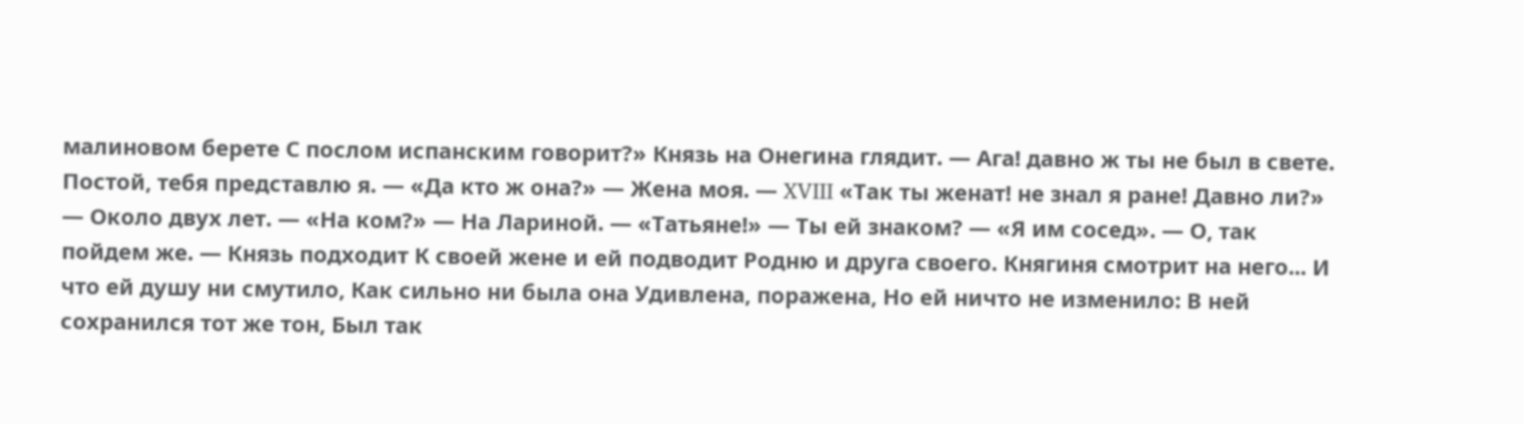малиновом берете С послом испанским говорит?» Князь на Онегина глядит. — Ага! давно ж ты не был в свете. Постой, тебя представлю я. — «Да кто ж она?» — Жена моя. — XVIII «Так ты женат! не знал я ране! Давно ли?» — Около двух лет. — «На ком?» — На Лариной. — «Татьяне!» — Ты ей знаком? — «Я им сосед». — О, так пойдем же. — Князь подходит К своей жене и ей подводит Родню и друга своего. Княгиня смотрит на него... И что ей душу ни смутило, Как сильно ни была она Удивлена, поражена, Но ей ничто не изменило: В ней сохранился тот же тон, Был так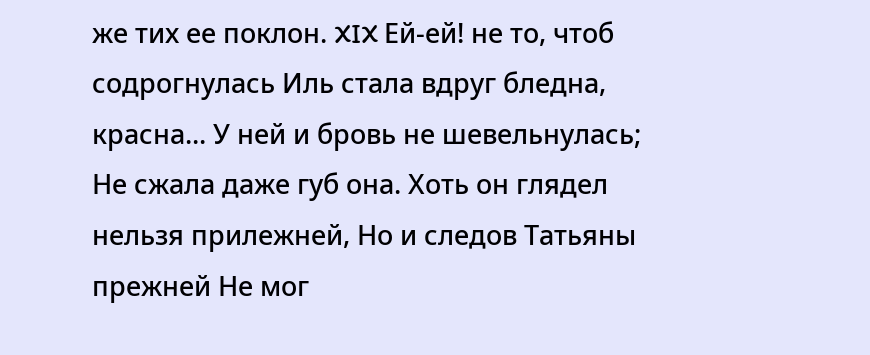же тих ее поклон. XIX Ей-ей! не то, чтоб содрогнулась Иль стала вдруг бледна, красна... У ней и бровь не шевельнулась; Не сжала даже губ она. Хоть он глядел нельзя прилежней, Но и следов Татьяны прежней Не мог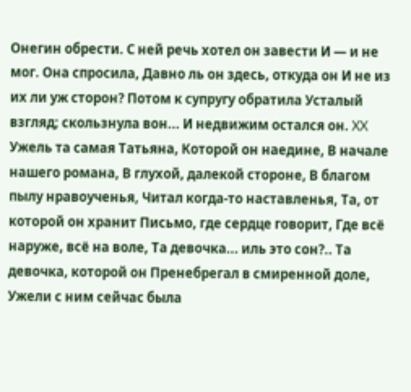Онегин обрести. С ней речь хотел он завести И — и не мог. Она спросила, Давно ль он здесь, откуда он И не из их ли уж сторон? Потом к супругу обратила Усталый взгляд; скользнула вон... И недвижим остался он. XX Ужель та самая Татьяна, Которой он наедине, В начале нашего романа, В глухой, далекой стороне, В благом пылу нравоученья, Читал когда-то наставленья, Та, от которой он хранит Письмо, где сердце говорит, Где всё наруже, всё на воле, Та девочка... иль это сон?.. Та девочка, которой он Пренебрегал в смиренной доле, Ужели с ним сейчас была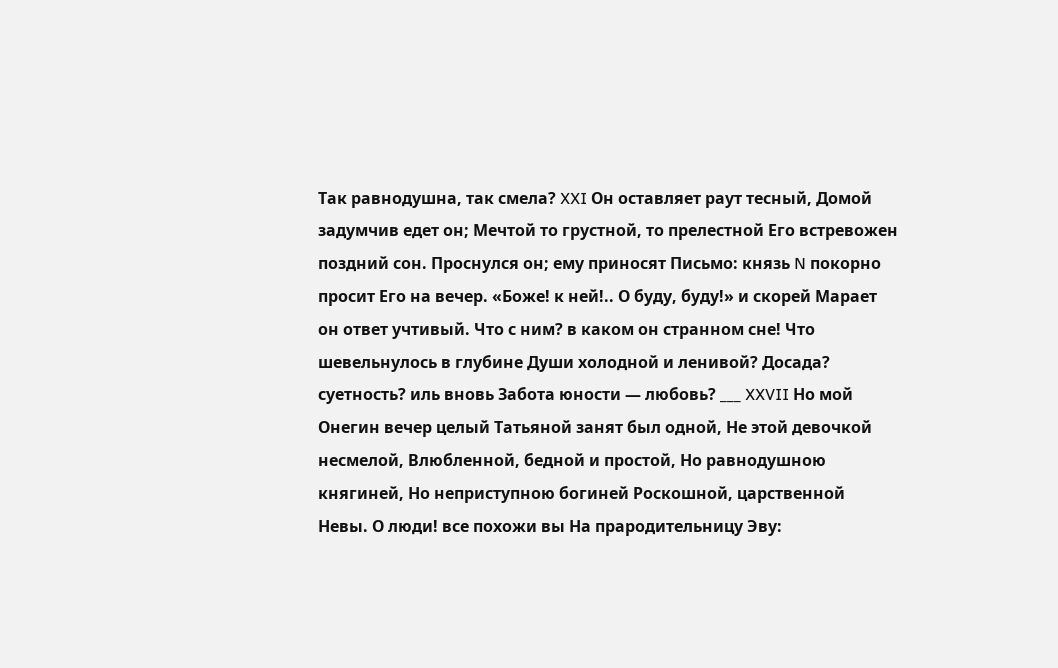Так равнодушна, так смела? XXI Он оставляет раут тесный, Домой задумчив едет он; Мечтой то грустной, то прелестной Его встревожен поздний сон. Проснулся он; ему приносят Письмо: князь N покорно просит Его на вечер. «Боже! к ней!.. О буду, буду!» и скорей Марает он ответ учтивый. Что с ним? в каком он странном сне! Что шевельнулось в глубине Души холодной и ленивой? Досада? суетность? иль вновь Забота юности — любовь? ___ XXVII Но мой Онегин вечер целый Татьяной занят был одной, Не этой девочкой несмелой, Влюбленной, бедной и простой, Но равнодушною княгиней, Но неприступною богиней Роскошной, царственной Невы. О люди! все похожи вы На прародительницу Эву: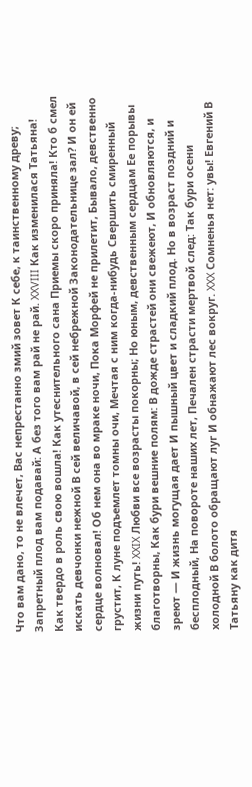Что вам дано, то не влечет, Вас непрестанно змий зовет К себе, к таинственному древу; Запретный плод вам подавай: А без того вам рай не рай. XXVIII Как изменилася Татьяна! Как твердо в роль свою вошла! Как утеснительного сана Приемы скоро приняла! Кто б смел искать девчонки нежной В сей величавой, в сей небрежной Законодательнице зал? И он ей сердце волновал! Об нем она во мраке ночи, Пока Морфей не прилетит, Бывало, девственно грустит, К луне подъемлет томны очи, Мечтая с ним когда-нибудь Свершить смиренный жизни путь! XXIX Любви все возрасты покорны; Но юным, девственным сердцам Ее порывы благотворны, Как бури вешние полям: В дожде страстей они свежеют, И обновляются, и зреют — И жизнь могущая дает И пышный цвет и сладкий плод. Но в возраст поздний и бесплодный, На повороте наших лет, Печален страсти мертвой след: Так бури осени холодной В болото обращают луг И обнажают лес вокруг. XXX Сомненья нет: увы! Евгений В Татьяну как дитя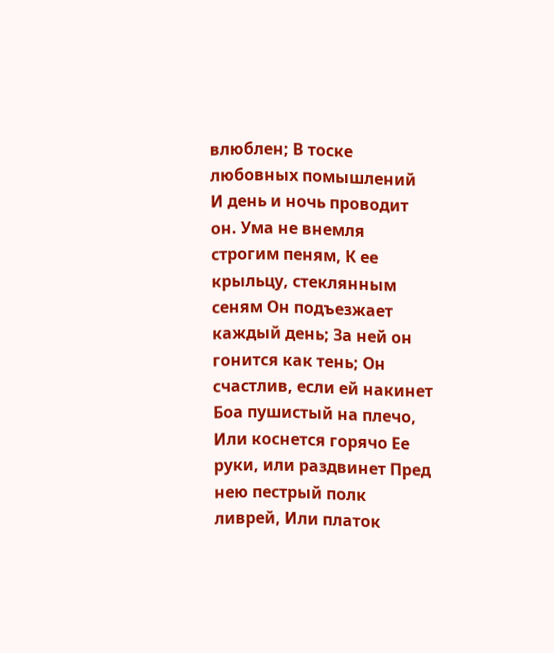влюблен; В тоске любовных помышлений И день и ночь проводит он. Ума не внемля строгим пеням, К ее крыльцу, стеклянным сеням Он подъезжает каждый день; За ней он гонится как тень; Он счастлив, если ей накинет Боа пушистый на плечо, Или коснется горячо Ее руки, или раздвинет Пред нею пестрый полк ливрей, Или платок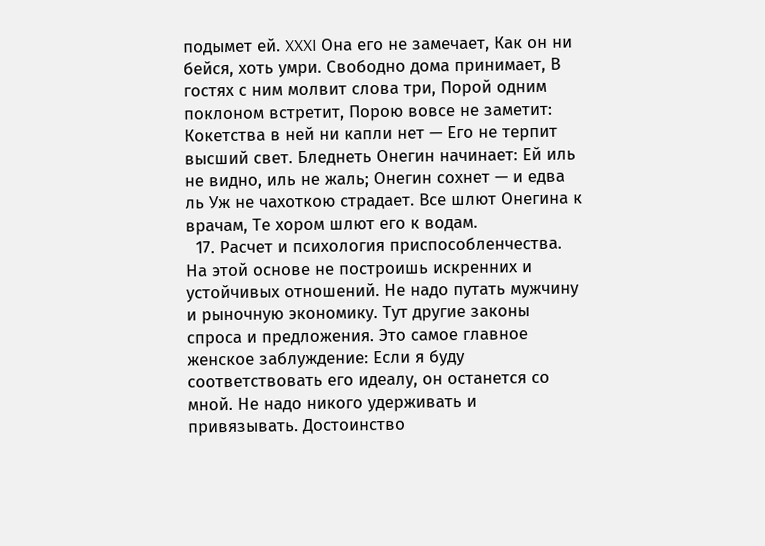подымет ей. XXXI Она его не замечает, Как он ни бейся, хоть умри. Свободно дома принимает, В гостях с ним молвит слова три, Порой одним поклоном встретит, Порою вовсе не заметит: Кокетства в ней ни капли нет — Его не терпит высший свет. Бледнеть Онегин начинает: Ей иль не видно, иль не жаль; Онегин сохнет — и едва ль Уж не чахоткою страдает. Все шлют Онегина к врачам, Те хором шлют его к водам.
  17. Расчет и психология приспособленчества. На этой основе не построишь искренних и устойчивых отношений. Не надо путать мужчину и рыночную экономику. Тут другие законы спроса и предложения. Это самое главное женское заблуждение: Если я буду соответствовать его идеалу, он останется со мной. Не надо никого удерживать и привязывать. Достоинство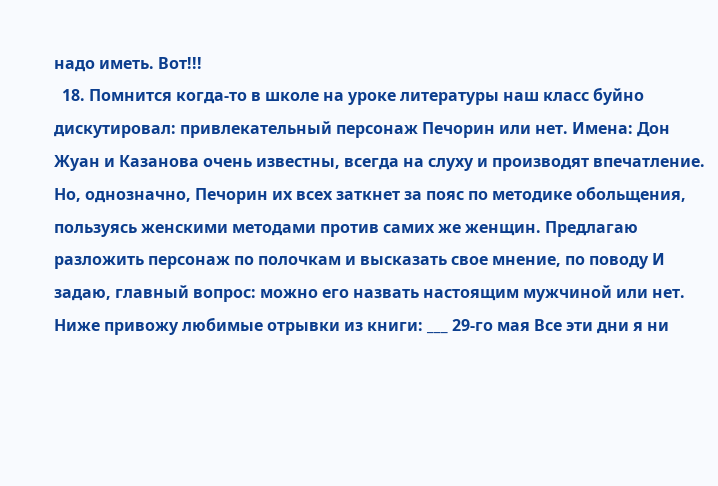надо иметь. Вот!!!
  18. Помнится когда-то в школе на уроке литературы наш класс буйно дискутировал: привлекательный персонаж Печорин или нет. Имена: Дон Жуан и Казанова очень известны, всегда на слуху и производят впечатление. Но, однозначно, Печорин их всех заткнет за пояс по методике обольщения, пользуясь женскими методами против самих же женщин. Предлагаю разложить персонаж по полочкам и высказать свое мнение, по поводу И задаю, главный вопрос: можно его назвать настоящим мужчиной или нет. Ниже привожу любимые отрывки из книги: ___ 29-го мая Все эти дни я ни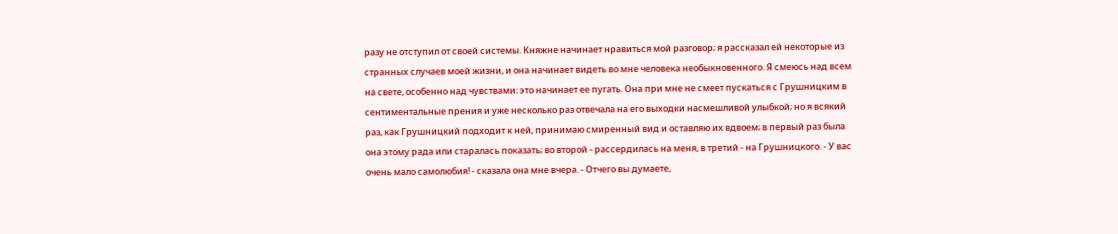разу не отступил от своей системы. Княжне начинает нравиться мой разговор; я рассказал ей некоторые из странных случаев моей жизни, и она начинает видеть во мне человека необыкновенного. Я смеюсь над всем на свете, особенно над чувствами: это начинает ее пугать. Она при мне не смеет пускаться с Грушницким в сентиментальные прения и уже несколько раз отвечала на его выходки насмешливой улыбкой; но я всякий раз, как Грушницкий подходит к ней, принимаю смиренный вид и оставляю их вдвоем; в первый раз была она этому рада или старалась показать; во второй - рассердилась на меня, в третий - на Грушницкого. - У вас очень мало самолюбия! - сказала она мне вчера. - Отчего вы думаете,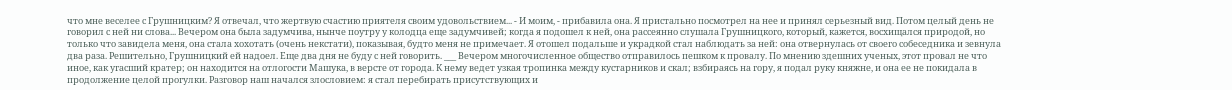что мне веселее с Грушницким? Я отвечал, что жертвую счастию приятеля своим удовольствием... - И моим, - прибавила она. Я пристально посмотрел на нее и принял серьезный вид. Потом целый день не говорил с ней ни слова... Вечером она была задумчива, нынче поутру у колодца еще задумчивей; когда я подошел к ней, она рассеянно слушала Грушницкого, который, кажется, восхищался природой, но только что завидела меня, она стала хохотать (очень некстати), показывая, будто меня не примечает. Я отошел подальше и украдкой стал наблюдать за ней: она отвернулась от своего собеседника и зевнула два раза. Решительно, Грушницкий ей надоел. Еще два дня не буду с ней говорить. ___ Вечером многочисленное общество отправилось пешком к провалу. По мнению здешних ученых, этот провал не что иное, как угасший кратер; он находится на отлогости Машука, в версте от города. К нему ведет узкая тропинка между кустарников и скал; взбираясь на гору, я подал руку княжне, и она ее не покидала в продолжение целой прогулки. Разговор наш начался злословием: я стал перебирать присутствующих и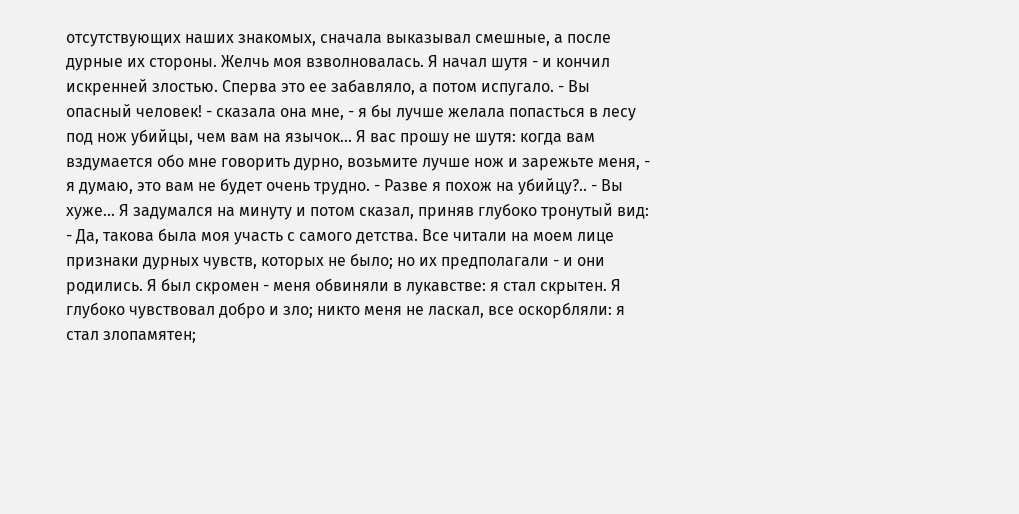отсутствующих наших знакомых, сначала выказывал смешные, а после дурные их стороны. Желчь моя взволновалась. Я начал шутя - и кончил искренней злостью. Сперва это ее забавляло, а потом испугало. - Вы опасный человек! - сказала она мне, - я бы лучше желала попасться в лесу под нож убийцы, чем вам на язычок... Я вас прошу не шутя: когда вам вздумается обо мне говорить дурно, возьмите лучше нож и зарежьте меня, - я думаю, это вам не будет очень трудно. - Разве я похож на убийцу?.. - Вы хуже... Я задумался на минуту и потом сказал, приняв глубоко тронутый вид: - Да, такова была моя участь с самого детства. Все читали на моем лице признаки дурных чувств, которых не было; но их предполагали - и они родились. Я был скромен - меня обвиняли в лукавстве: я стал скрытен. Я глубоко чувствовал добро и зло; никто меня не ласкал, все оскорбляли: я стал злопамятен;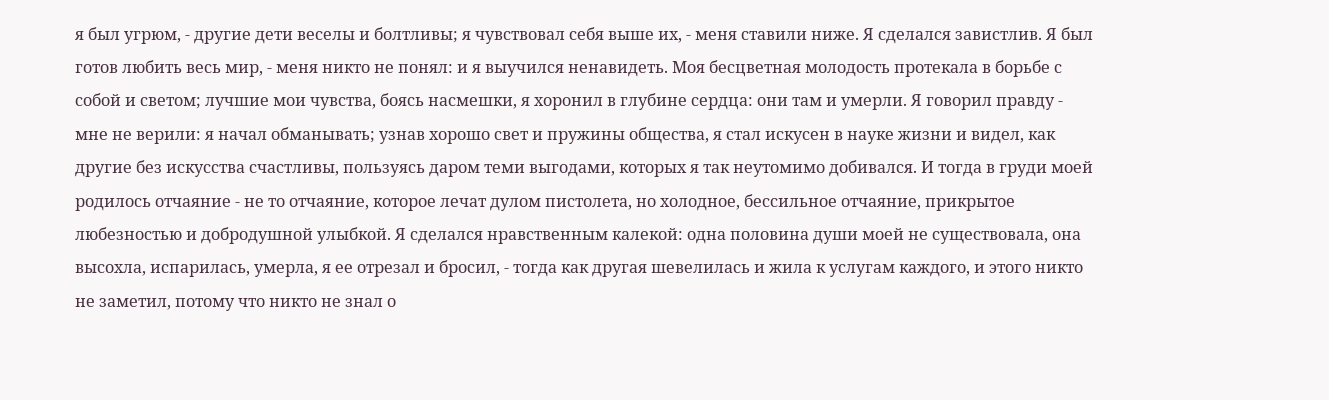я был угрюм, - другие дети веселы и болтливы; я чувствовал себя выше их, - меня ставили ниже. Я сделался завистлив. Я был готов любить весь мир, - меня никто не понял: и я выучился ненавидеть. Моя бесцветная молодость протекала в борьбе с собой и светом; лучшие мои чувства, боясь насмешки, я хоронил в глубине сердца: они там и умерли. Я говорил правду - мне не верили: я начал обманывать; узнав хорошо свет и пружины общества, я стал искусен в науке жизни и видел, как другие без искусства счастливы, пользуясь даром теми выгодами, которых я так неутомимо добивался. И тогда в груди моей родилось отчаяние - не то отчаяние, которое лечат дулом пистолета, но холодное, бессильное отчаяние, прикрытое любезностью и добродушной улыбкой. Я сделался нравственным калекой: одна половина души моей не существовала, она высохла, испарилась, умерла, я ее отрезал и бросил, - тогда как другая шевелилась и жила к услугам каждого, и этого никто не заметил, потому что никто не знал о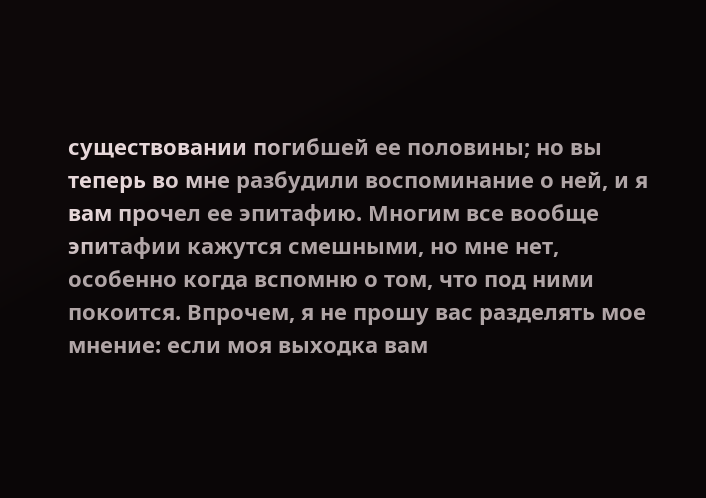существовании погибшей ее половины; но вы теперь во мне разбудили воспоминание о ней, и я вам прочел ее эпитафию. Многим все вообще эпитафии кажутся смешными, но мне нет, особенно когда вспомню о том, что под ними покоится. Впрочем, я не прошу вас разделять мое мнение: если моя выходка вам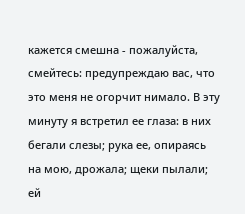кажется смешна - пожалуйста, смейтесь: предупреждаю вас, что это меня не огорчит нимало. В эту минуту я встретил ее глаза: в них бегали слезы; рука ее, опираясь на мою, дрожала; щеки пылали; ей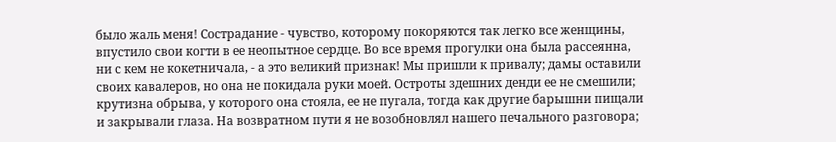было жаль меня! Сострадание - чувство, которому покоряются так легко все женщины, впустило свои когти в ее неопытное сердце. Во все время прогулки она была рассеянна, ни с кем не кокетничала, - а это великий признак! Мы пришли к привалу; дамы оставили своих кавалеров, но она не покидала руки моей. Остроты здешних денди ее не смешили; крутизна обрыва, у которого она стояла, ее не пугала, тогда как другие барышни пищали и закрывали глаза. На возвратном пути я не возобновлял нашего печального разговора;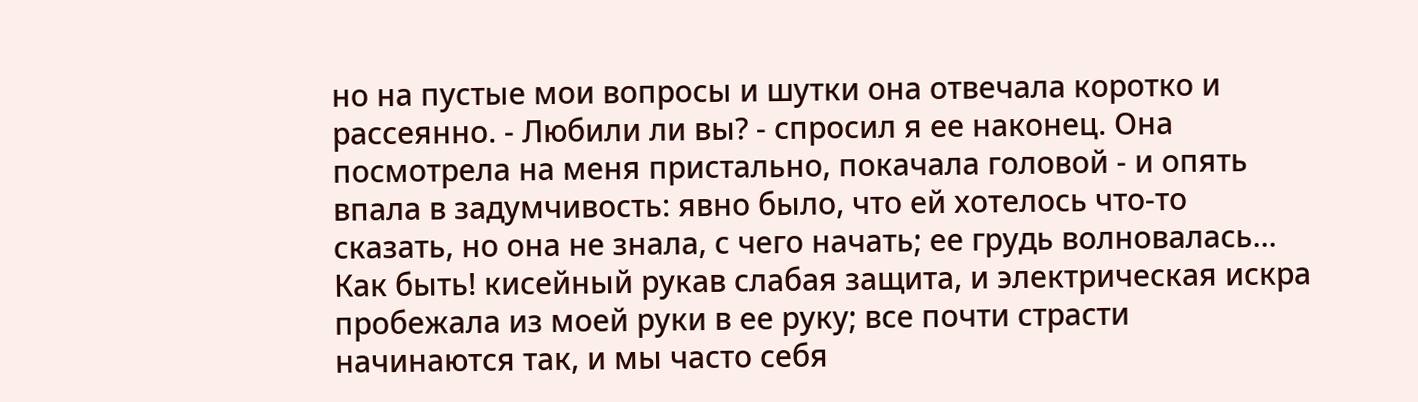но на пустые мои вопросы и шутки она отвечала коротко и рассеянно. - Любили ли вы? - спросил я ее наконец. Она посмотрела на меня пристально, покачала головой - и опять впала в задумчивость: явно было, что ей хотелось что-то сказать, но она не знала, с чего начать; ее грудь волновалась... Как быть! кисейный рукав слабая защита, и электрическая искра пробежала из моей руки в ее руку; все почти страсти начинаются так, и мы часто себя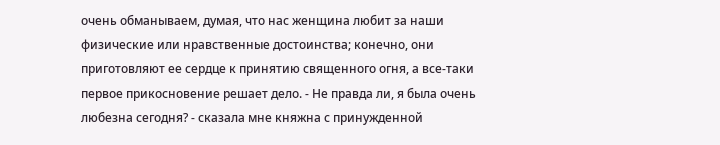очень обманываем, думая, что нас женщина любит за наши физические или нравственные достоинства; конечно, они приготовляют ее сердце к принятию священного огня, а все-таки первое прикосновение решает дело. - Не правда ли, я была очень любезна сегодня? - сказала мне княжна с принужденной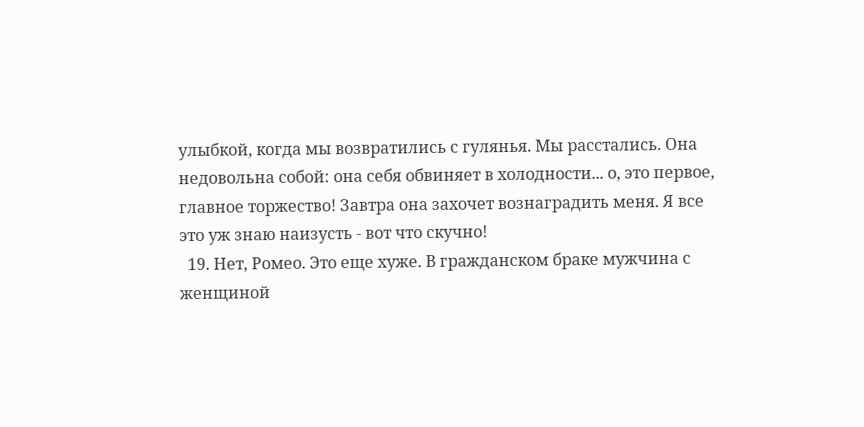улыбкой, когда мы возвратились с гулянья. Мы расстались. Она недовольна собой: она себя обвиняет в холодности... о, это первое, главное торжество! Завтра она захочет вознаградить меня. Я все это уж знаю наизусть - вот что скучно!
  19. Нет, Ромео. Это еще хуже. В гражданском браке мужчина с женщиной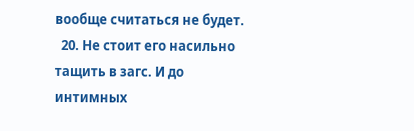вообще считаться не будет.
  20. Не стоит его насильно тащить в загс. И до интимных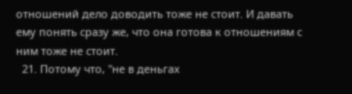отношений дело доводить тоже не стоит. И давать ему понять сразу же, что она готова к отношениям с ним тоже не стоит.
  21. Потому что, "не в деньгах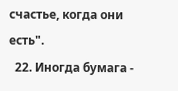счастье, когда они есть".
  22. Иногда бумага -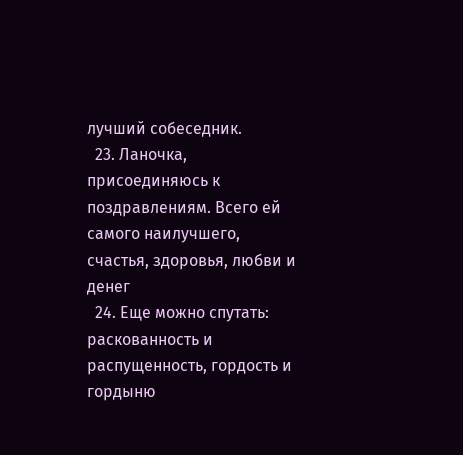лучший собеседник.
  23. Ланочка, присоединяюсь к поздравлениям. Всего ей самого наилучшего, счастья, здоровья, любви и денег
  24. Еще можно спутать: раскованность и распущенность, гордость и гордыню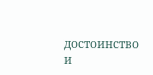достоинство и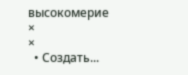высокомерие
×
×
  • Создать...